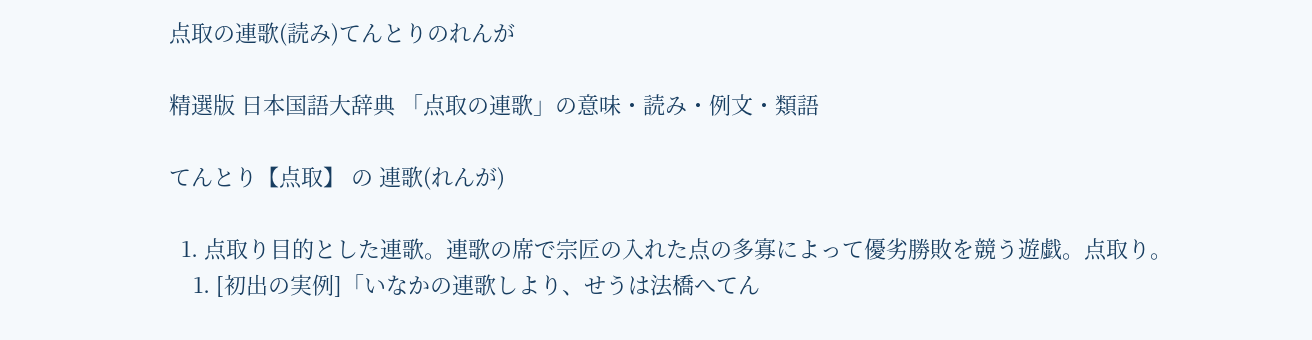点取の連歌(読み)てんとりのれんが

精選版 日本国語大辞典 「点取の連歌」の意味・読み・例文・類語

てんとり【点取】 の 連歌(れんが)

  1. 点取り目的とした連歌。連歌の席で宗匠の入れた点の多寡によって優劣勝敗を競う遊戯。点取り。
    1. [初出の実例]「いなかの連歌しより、せうは法橋へてん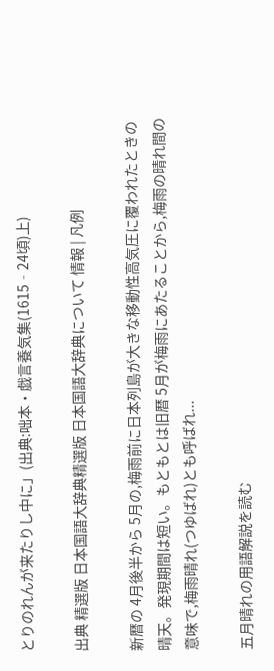とりのれんが来たりし中に」(出典:咄本・戯言養気集(1615‐24頃)上)

出典 精選版 日本国語大辞典精選版 日本国語大辞典について 情報 | 凡例

新暦の 4月後半から 5月の,梅雨前に日本列島が大きな移動性高気圧に覆われたときの晴天。発現期間は短い。もともとは旧暦 5月が梅雨にあたることから,梅雨の晴れ間の意味で,梅雨晴れ(つゆばれ)とも呼ばれ...

五月晴れの用語解説を読む